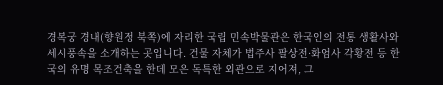경복궁 경내(향원정 북쪽)에 자리한 국립 민속박물관은 한국인의 전통 생활사와 세시풍속을 소개하는 곳입니다. 건물 자체가 법주사 팔상전·화엄사 각황전 등 한국의 유명 목조건축을 한데 모은 독특한 외관으로 지어져, 그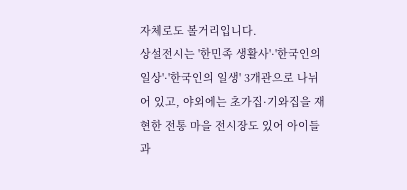자체로도 볼거리입니다.
상설전시는 '한민족 생활사'·'한국인의 일상'·'한국인의 일생' 3개관으로 나뉘어 있고, 야외에는 초가집·기와집을 재현한 전통 마을 전시장도 있어 아이들과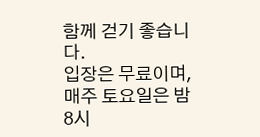함께 걷기 좋습니다.
입장은 무료이며, 매주 토요일은 밤 8시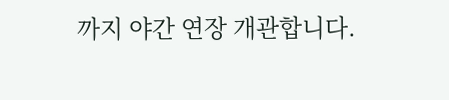까지 야간 연장 개관합니다.